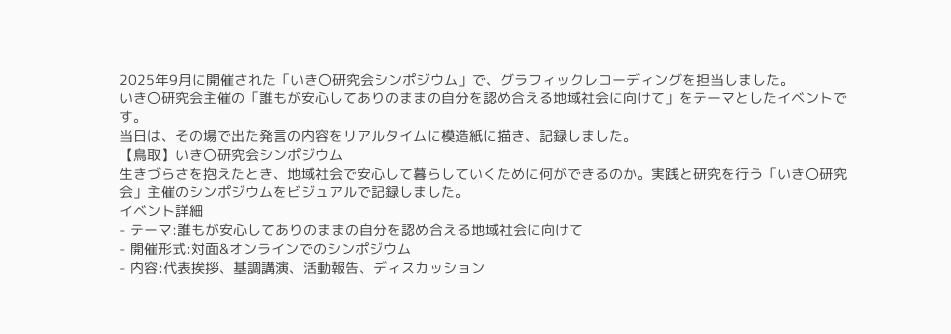2025年9月に開催された「いき〇研究会シンポジウム」で、グラフィックレコーディングを担当しました。
いき〇研究会主催の「誰もが安心してありのままの自分を認め合える地域社会に向けて」をテーマとしたイベントです。
当日は、その場で出た発言の内容をリアルタイムに模造紙に描き、記録しました。
【鳥取】いき〇研究会シンポジウム
生きづらさを抱えたとき、地域社会で安心して暮らしていくために何ができるのか。実践と研究を行う「いき〇研究会」主催のシンポジウムをビジュアルで記録しました。
イベント詳細
- テーマ:誰もが安心してありのままの自分を認め合える地域社会に向けて
- 開催形式:対面&オンラインでのシンポジウム
- 内容:代表挨拶、基調講演、活動報告、ディスカッション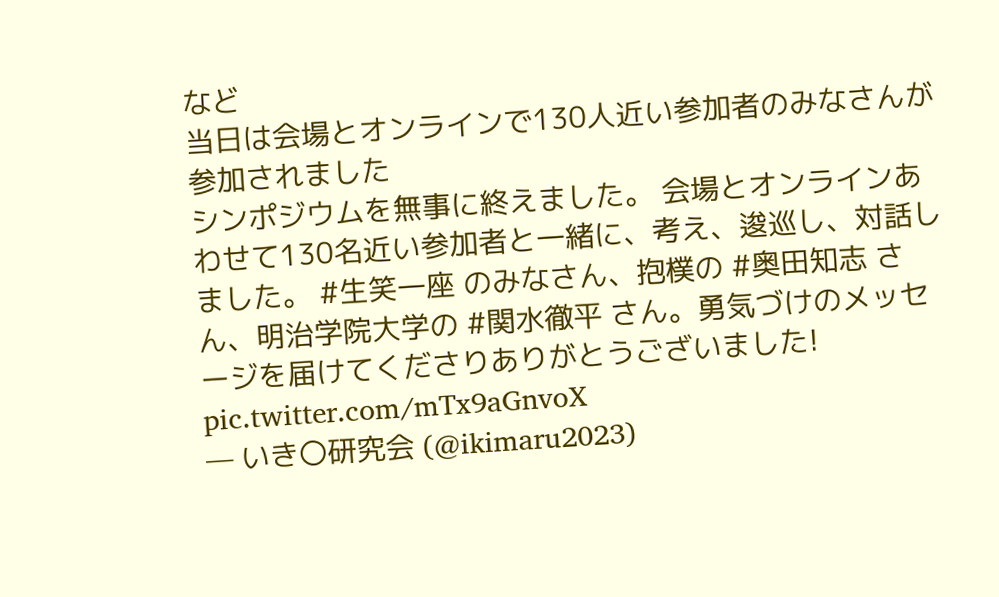など
当日は会場とオンラインで130人近い参加者のみなさんが参加されました
シンポジウムを無事に終えました。 会場とオンラインあわせて130名近い参加者と一緒に、考え、逡巡し、対話しました。 #生笑一座 のみなさん、抱樸の #奥田知志 さん、明治学院大学の #関水徹平 さん。勇気づけのメッセージを届けてくださりありがとうございました! pic.twitter.com/mTx9aGnvoX
— いき〇研究会 (@ikimaru2023)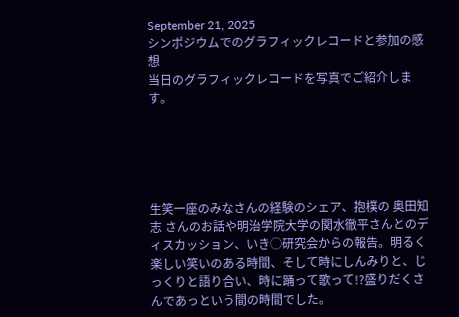September 21, 2025
シンポジウムでのグラフィックレコードと参加の感想
当日のグラフィックレコードを写真でご紹介します。





生笑一座のみなさんの経験のシェア、抱樸の 奥田知志 さんのお話や明治学院大学の関水徹平さんとのディスカッション、いき◯研究会からの報告。明るく楽しい笑いのある時間、そして時にしんみりと、じっくりと語り合い、時に踊って歌って!?盛りだくさんであっという間の時間でした。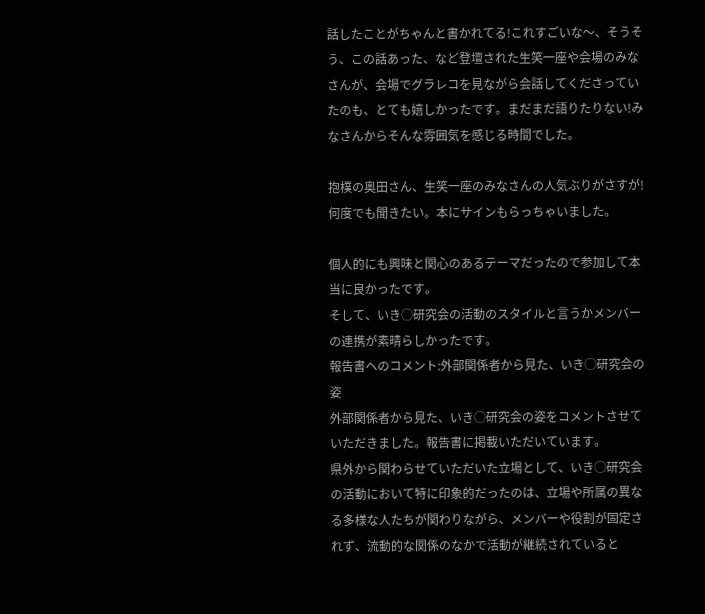話したことがちゃんと書かれてる!これすごいな〜、そうそう、この話あった、など登壇された生笑一座や会場のみなさんが、会場でグラレコを見ながら会話してくださっていたのも、とても嬉しかったです。まだまだ語りたりない!みなさんからそんな雰囲気を感じる時間でした。

抱樸の奥田さん、生笑一座のみなさんの人気ぶりがさすが!何度でも聞きたい。本にサインもらっちゃいました。

個人的にも興味と関心のあるテーマだったので参加して本当に良かったです。
そして、いき◯研究会の活動のスタイルと言うかメンバーの連携が素晴らしかったです。
報告書へのコメント:外部関係者から見た、いき◯研究会の姿
外部関係者から見た、いき◯研究会の姿をコメントさせていただきました。報告書に掲載いただいています。
県外から関わらせていただいた立場として、いき◯研究会の活動において特に印象的だったのは、立場や所属の異なる多様な人たちが関わりながら、メンバーや役割が固定されず、流動的な関係のなかで活動が継続されていると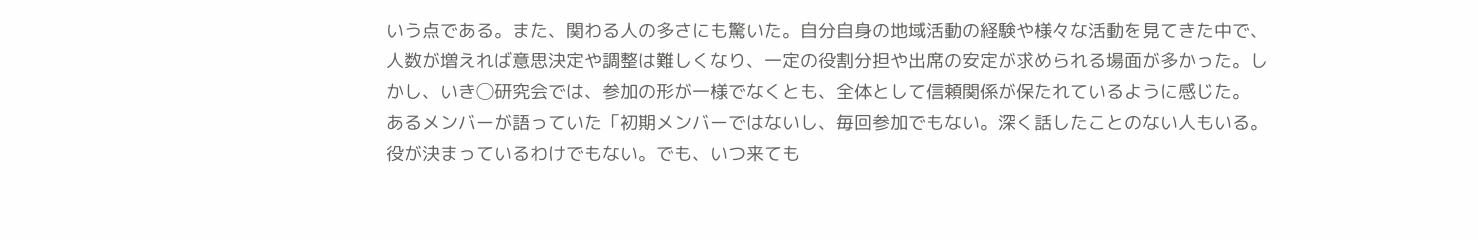いう点である。また、関わる人の多さにも驚いた。自分自身の地域活動の経験や様々な活動を見てきた中で、人数が増えれば意思決定や調整は難しくなり、一定の役割分担や出席の安定が求められる場面が多かった。しかし、いき◯研究会では、参加の形が一様でなくとも、全体として信頼関係が保たれているように感じた。
あるメンバーが語っていた「初期メンバーではないし、毎回参加でもない。深く話したことのない人もいる。役が決まっているわけでもない。でも、いつ来ても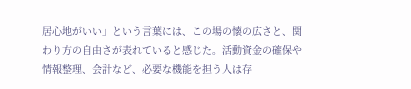居心地がいい」という言葉には、この場の懐の広さと、関わり方の自由さが表れていると感じた。活動資金の確保や情報整理、会計など、必要な機能を担う人は存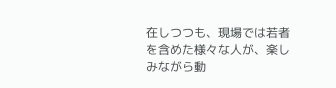在しつつも、現場では若者を含めた様々な人が、楽しみながら動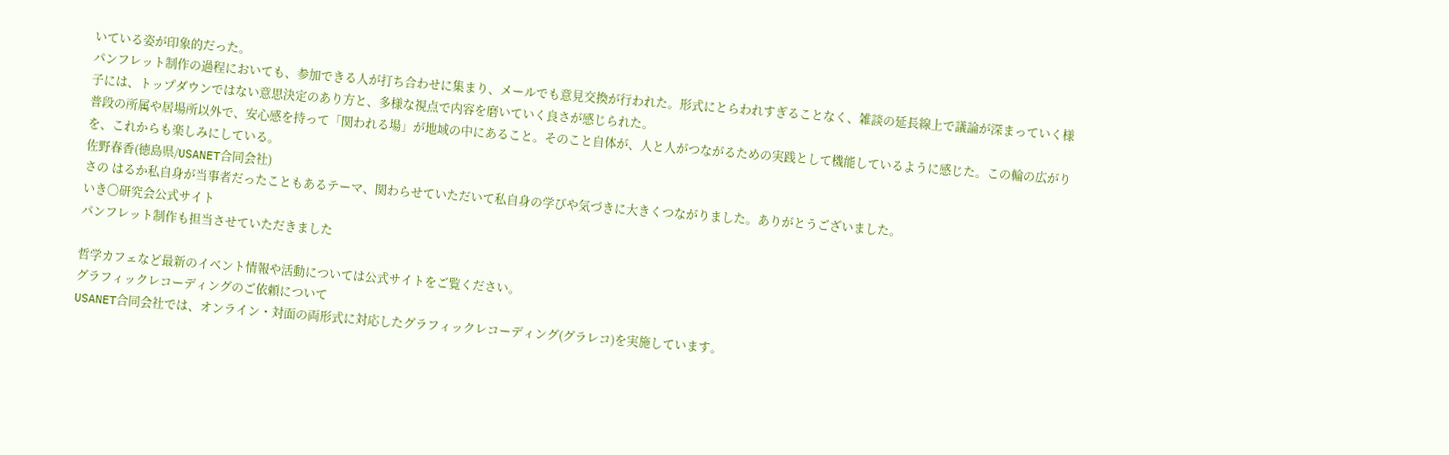いている姿が印象的だった。
パンフレット制作の過程においても、参加できる人が打ち合わせに集まり、メールでも意見交換が行われた。形式にとらわれすぎることなく、雑談の延長線上で議論が深まっていく様子には、トップダウンではない意思決定のあり方と、多様な視点で内容を磨いていく良さが感じられた。
普段の所属や居場所以外で、安心感を持って「関われる場」が地域の中にあること。そのこと自体が、人と人がつながるための実践として機能しているように感じた。この輪の広がりを、これからも楽しみにしている。
佐野春香(徳島県/USANET合同会社)
さの はるか私自身が当事者だったこともあるテーマ、関わらせていただいて私自身の学びや気づきに大きくつながりました。ありがとうございました。
いき〇研究会公式サイト
パンフレット制作も担当させていただきました

哲学カフェなど最新のイベント情報や活動については公式サイトをご覧ください。
グラフィックレコーディングのご依頼について
USANET合同会社では、オンライン・対面の両形式に対応したグラフィックレコーディング(グラレコ)を実施しています。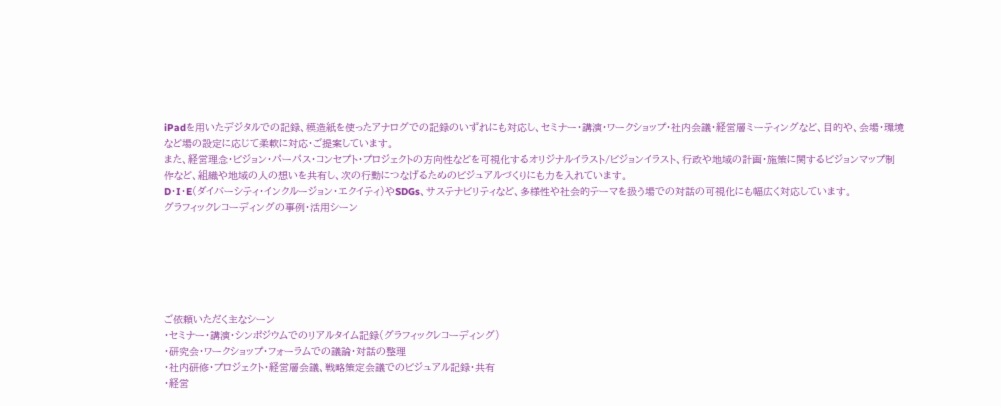iPadを用いたデジタルでの記録、模造紙を使ったアナログでの記録のいずれにも対応し、セミナー・講演・ワークショップ・社内会議・経営層ミーティングなど、目的や、会場・環境など場の設定に応じて柔軟に対応・ご提案しています。
また、経営理念・ビジョン・パーパス・コンセプト・プロジェクトの方向性などを可視化するオリジナルイラスト/ビジョンイラスト、行政や地域の計画・施策に関するビジョンマップ制作など、組織や地域の人の想いを共有し、次の行動につなげるためのビジュアルづくりにも力を入れています。
D・I・E(ダイバーシティ・インクルージョン・エクイティ)やSDGs、サステナビリティなど、多様性や社会的テーマを扱う場での対話の可視化にも幅広く対応しています。
グラフィックレコーディングの事例・活用シーン






ご依頼いただく主なシーン
・セミナー・講演・シンポジウムでのリアルタイム記録(グラフィックレコーディング)
・研究会・ワークショップ・フォーラムでの議論・対話の整理
・社内研修・プロジェクト・経営層会議、戦略策定会議でのビジュアル記録・共有
・経営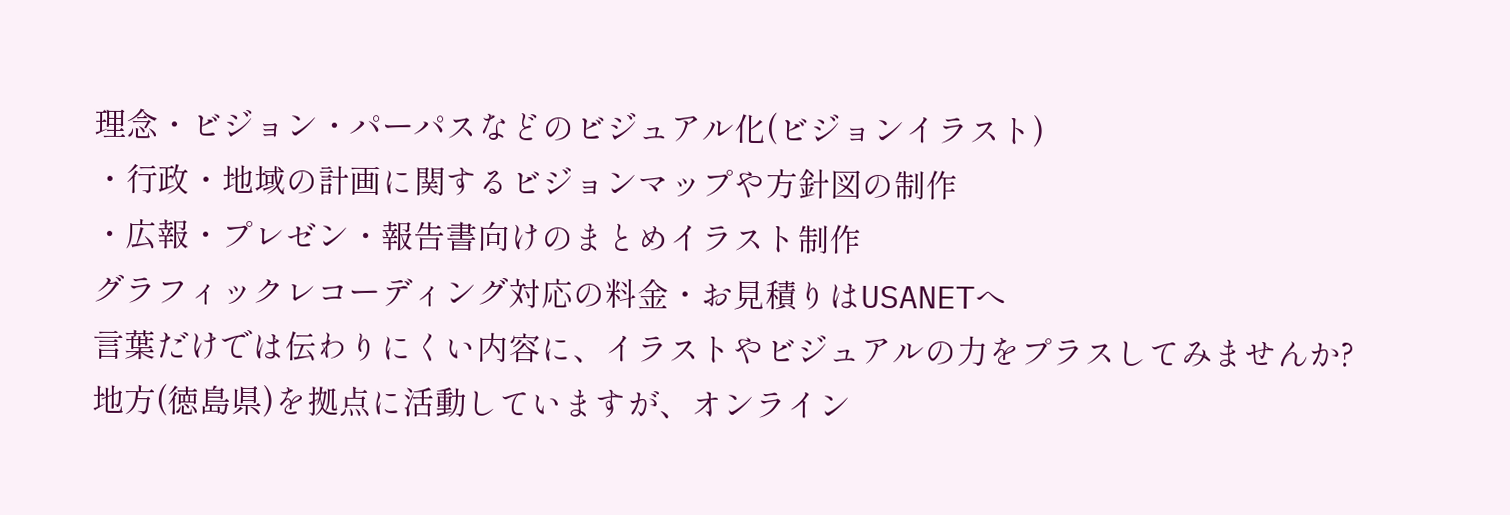理念・ビジョン・パーパスなどのビジュアル化(ビジョンイラスト)
・行政・地域の計画に関するビジョンマップや方針図の制作
・広報・プレゼン・報告書向けのまとめイラスト制作
グラフィックレコーディング対応の料金・お見積りはUSANETへ
言葉だけでは伝わりにくい内容に、イラストやビジュアルの力をプラスしてみませんか?
地方(徳島県)を拠点に活動していますが、オンライン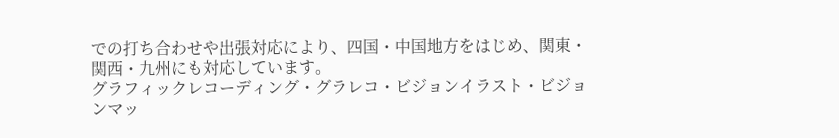での打ち合わせや出張対応により、四国・中国地方をはじめ、関東・関西・九州にも対応しています。
グラフィックレコーディング・グラレコ・ビジョンイラスト・ビジョンマッ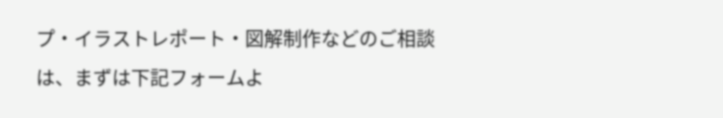プ・イラストレポート・図解制作などのご相談は、まずは下記フォームよ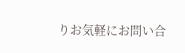りお気軽にお問い合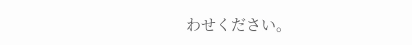わせください。